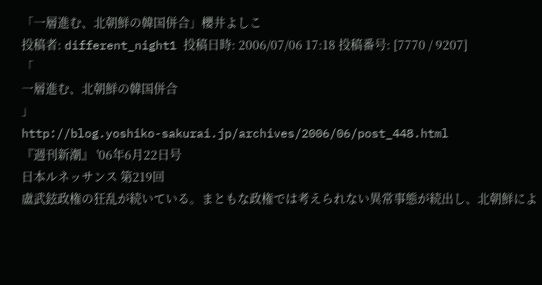「一層進む、北朝鮮の韓国併合」櫻井よしこ
投稿者: different_night1 投稿日時: 2006/07/06 17:18 投稿番号: [7770 / 9207]
「
一層進む、北朝鮮の韓国併合
」
http://blog.yoshiko-sakurai.jp/archives/2006/06/post_448.html
『週刊新潮』 '06年6月22日号
日本ルネッサンス 第219回
盧武鉉政権の狂乱が続いている。まともな政権では考えられない異常事態が続出し、北朝鮮によ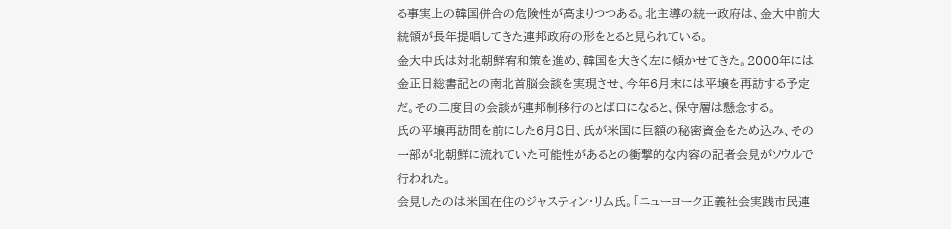る事実上の韓国併合の危険性が高まりつつある。北主導の統一政府は、金大中前大統領が長年提唱してきた連邦政府の形をとると見られている。
金大中氏は対北朝鮮宥和策を進め、韓国を大きく左に傾かせてきた。2000年には金正日総書記との南北首脳会談を実現させ、今年6月末には平壌を再訪する予定だ。その二度目の会談が連邦制移行のとば口になると、保守層は懸念する。
氏の平壌再訪問を前にした6月8日、氏が米国に巨額の秘密資金をため込み、その一部が北朝鮮に流れていた可能性があるとの衝撃的な内容の記者会見がソウルで行われた。
会見したのは米国在住のジャスティン・リム氏。「ニューヨーク正義社会実践市民連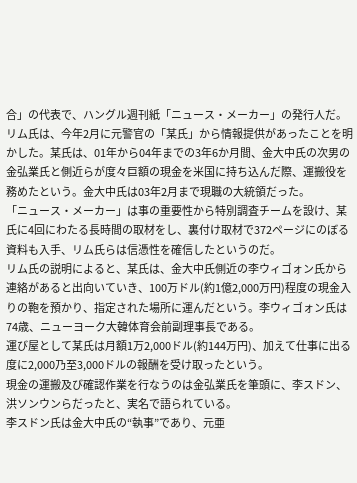合」の代表で、ハングル週刊紙「ニュース・メーカー」の発行人だ。リム氏は、今年2月に元警官の「某氏」から情報提供があったことを明かした。某氏は、01年から04年までの3年6か月間、金大中氏の次男の金弘業氏と側近らが度々巨額の現金を米国に持ち込んだ際、運搬役を務めたという。金大中氏は03年2月まで現職の大統領だった。
「ニュース・メーカー」は事の重要性から特別調査チームを設け、某氏に4回にわたる長時間の取材をし、裏付け取材で372ページにのぼる資料も入手、リム氏らは信憑性を確信したというのだ。
リム氏の説明によると、某氏は、金大中氏側近の李ウィゴォン氏から連絡があると出向いていき、100万ドル(約1億2,000万円)程度の現金入りの鞄を預かり、指定された場所に運んだという。李ウィゴォン氏は74歳、ニューヨーク大韓体育会前副理事長である。
運び屋として某氏は月額1万2,000ドル(約144万円)、加えて仕事に出る度に2,000乃至3,000ドルの報酬を受け取ったという。
現金の運搬及び確認作業を行なうのは金弘業氏を筆頭に、李スドン、洪ソンウンらだったと、実名で語られている。
李スドン氏は金大中氏の“執事”であり、元亜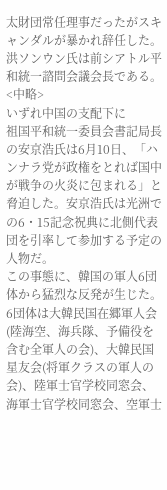太財団常任理事だったがスキャンダルが暴かれ辞任した。洪ソンウン氏は前シアトル平和統一諮問会議会長である。
<中略>
いずれ中国の支配下に
祖国平和統一委員会書記局長の安京浩氏は6月10日、「ハンナラ党が政権をとれば国中が戦争の火炎に包まれる」と脅迫した。安京浩氏は光洲での6・15記念祝典に北側代表団を引率して参加する予定の人物だ。
この事態に、韓国の軍人6団体から猛烈な反発が生じた。
6団体は大韓民国在郷軍人会(陸海空、海兵隊、予備役を含む全軍人の会)、大韓民国星友会(将軍クラスの軍人の会)、陸軍士官学校同窓会、海軍士官学校同窓会、空軍士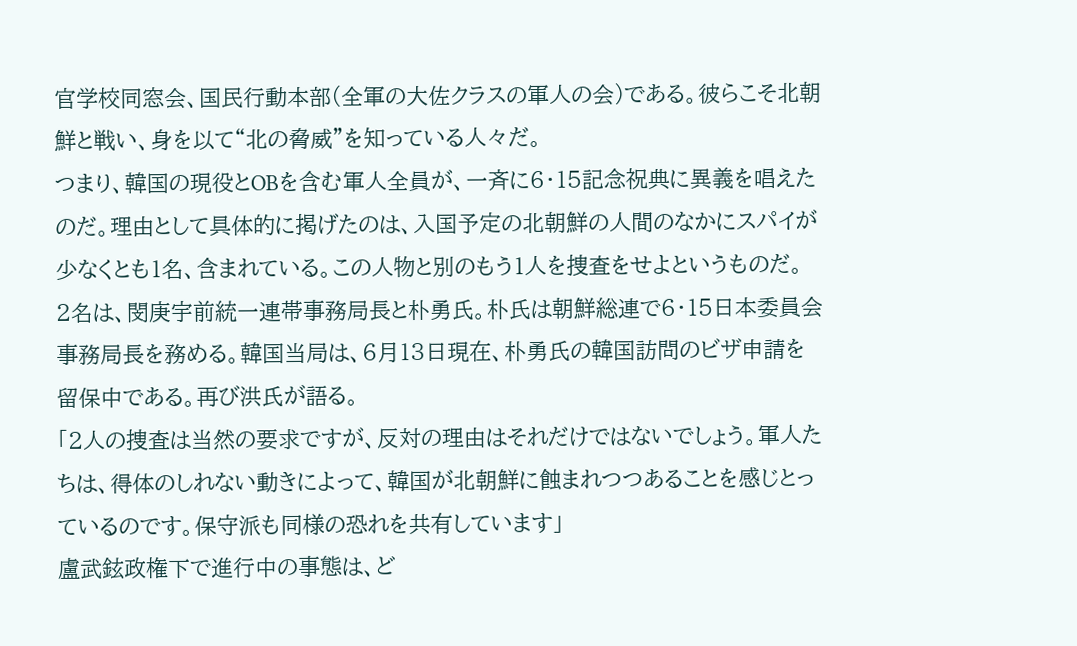官学校同窓会、国民行動本部(全軍の大佐クラスの軍人の会)である。彼らこそ北朝鮮と戦い、身を以て“北の脅威”を知っている人々だ。
つまり、韓国の現役とOBを含む軍人全員が、一斉に6・15記念祝典に異義を唱えたのだ。理由として具体的に掲げたのは、入国予定の北朝鮮の人間のなかにスパイが少なくとも1名、含まれている。この人物と別のもう1人を捜査をせよというものだ。
2名は、閔庚宇前統一連帯事務局長と朴勇氏。朴氏は朝鮮総連で6・15日本委員会事務局長を務める。韓国当局は、6月13日現在、朴勇氏の韓国訪問のビザ申請を留保中である。再び洪氏が語る。
「2人の捜査は当然の要求ですが、反対の理由はそれだけではないでしょう。軍人たちは、得体のしれない動きによって、韓国が北朝鮮に蝕まれつつあることを感じとっているのです。保守派も同様の恐れを共有しています」
盧武鉉政権下で進行中の事態は、ど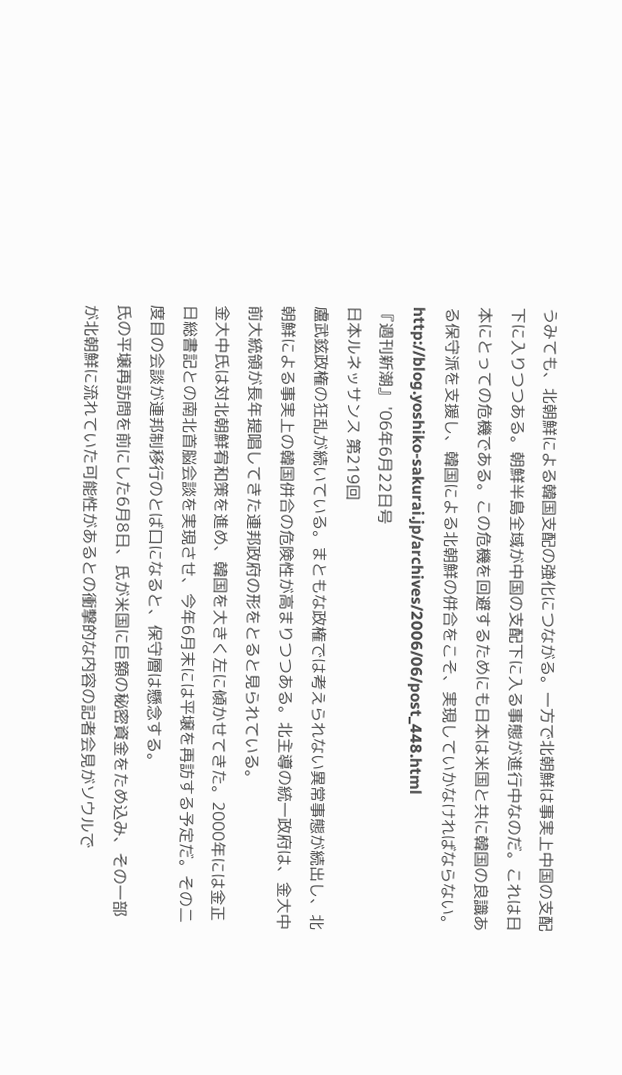うみても、北朝鮮による韓国支配の強化につながる。一方で北朝鮮は事実上中国の支配下に入りつつある。朝鮮半島全域が中国の支配下に入る事態が進行中なのだ。これは日本にとっての危機である。この危機を回避するためにも日本は米国と共に韓国の良識ある保守派を支援し、韓国による北朝鮮の併合をこそ、実現していかなければならない。
http://blog.yoshiko-sakurai.jp/archives/2006/06/post_448.html
『週刊新潮』 '06年6月22日号
日本ルネッサンス 第219回
盧武鉉政権の狂乱が続いている。まともな政権では考えられない異常事態が続出し、北朝鮮による事実上の韓国併合の危険性が高まりつつある。北主導の統一政府は、金大中前大統領が長年提唱してきた連邦政府の形をとると見られている。
金大中氏は対北朝鮮宥和策を進め、韓国を大きく左に傾かせてきた。2000年には金正日総書記との南北首脳会談を実現させ、今年6月末には平壌を再訪する予定だ。その二度目の会談が連邦制移行のとば口になると、保守層は懸念する。
氏の平壌再訪問を前にした6月8日、氏が米国に巨額の秘密資金をため込み、その一部が北朝鮮に流れていた可能性があるとの衝撃的な内容の記者会見がソウルで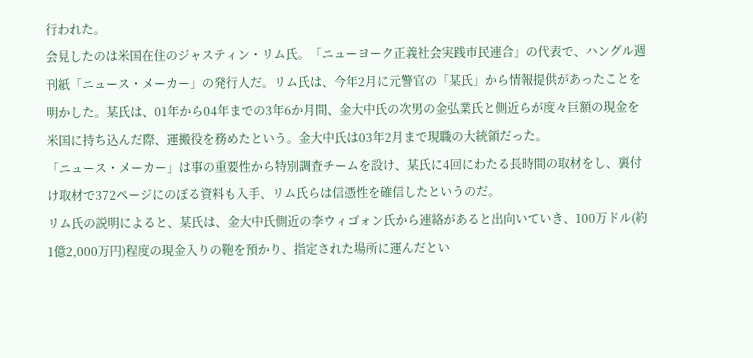行われた。
会見したのは米国在住のジャスティン・リム氏。「ニューヨーク正義社会実践市民連合」の代表で、ハングル週刊紙「ニュース・メーカー」の発行人だ。リム氏は、今年2月に元警官の「某氏」から情報提供があったことを明かした。某氏は、01年から04年までの3年6か月間、金大中氏の次男の金弘業氏と側近らが度々巨額の現金を米国に持ち込んだ際、運搬役を務めたという。金大中氏は03年2月まで現職の大統領だった。
「ニュース・メーカー」は事の重要性から特別調査チームを設け、某氏に4回にわたる長時間の取材をし、裏付け取材で372ページにのぼる資料も入手、リム氏らは信憑性を確信したというのだ。
リム氏の説明によると、某氏は、金大中氏側近の李ウィゴォン氏から連絡があると出向いていき、100万ドル(約1億2,000万円)程度の現金入りの鞄を預かり、指定された場所に運んだとい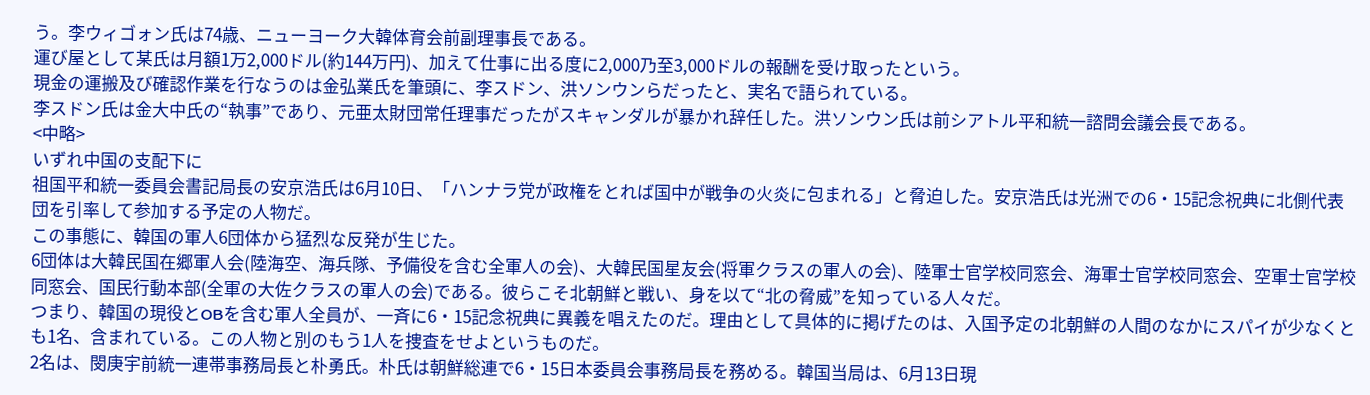う。李ウィゴォン氏は74歳、ニューヨーク大韓体育会前副理事長である。
運び屋として某氏は月額1万2,000ドル(約144万円)、加えて仕事に出る度に2,000乃至3,000ドルの報酬を受け取ったという。
現金の運搬及び確認作業を行なうのは金弘業氏を筆頭に、李スドン、洪ソンウンらだったと、実名で語られている。
李スドン氏は金大中氏の“執事”であり、元亜太財団常任理事だったがスキャンダルが暴かれ辞任した。洪ソンウン氏は前シアトル平和統一諮問会議会長である。
<中略>
いずれ中国の支配下に
祖国平和統一委員会書記局長の安京浩氏は6月10日、「ハンナラ党が政権をとれば国中が戦争の火炎に包まれる」と脅迫した。安京浩氏は光洲での6・15記念祝典に北側代表団を引率して参加する予定の人物だ。
この事態に、韓国の軍人6団体から猛烈な反発が生じた。
6団体は大韓民国在郷軍人会(陸海空、海兵隊、予備役を含む全軍人の会)、大韓民国星友会(将軍クラスの軍人の会)、陸軍士官学校同窓会、海軍士官学校同窓会、空軍士官学校同窓会、国民行動本部(全軍の大佐クラスの軍人の会)である。彼らこそ北朝鮮と戦い、身を以て“北の脅威”を知っている人々だ。
つまり、韓国の現役とOBを含む軍人全員が、一斉に6・15記念祝典に異義を唱えたのだ。理由として具体的に掲げたのは、入国予定の北朝鮮の人間のなかにスパイが少なくとも1名、含まれている。この人物と別のもう1人を捜査をせよというものだ。
2名は、閔庚宇前統一連帯事務局長と朴勇氏。朴氏は朝鮮総連で6・15日本委員会事務局長を務める。韓国当局は、6月13日現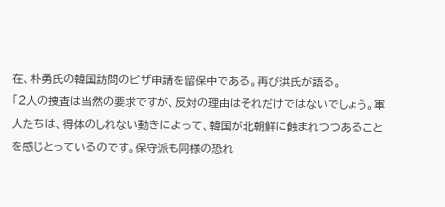在、朴勇氏の韓国訪問のビザ申請を留保中である。再び洪氏が語る。
「2人の捜査は当然の要求ですが、反対の理由はそれだけではないでしょう。軍人たちは、得体のしれない動きによって、韓国が北朝鮮に蝕まれつつあることを感じとっているのです。保守派も同様の恐れ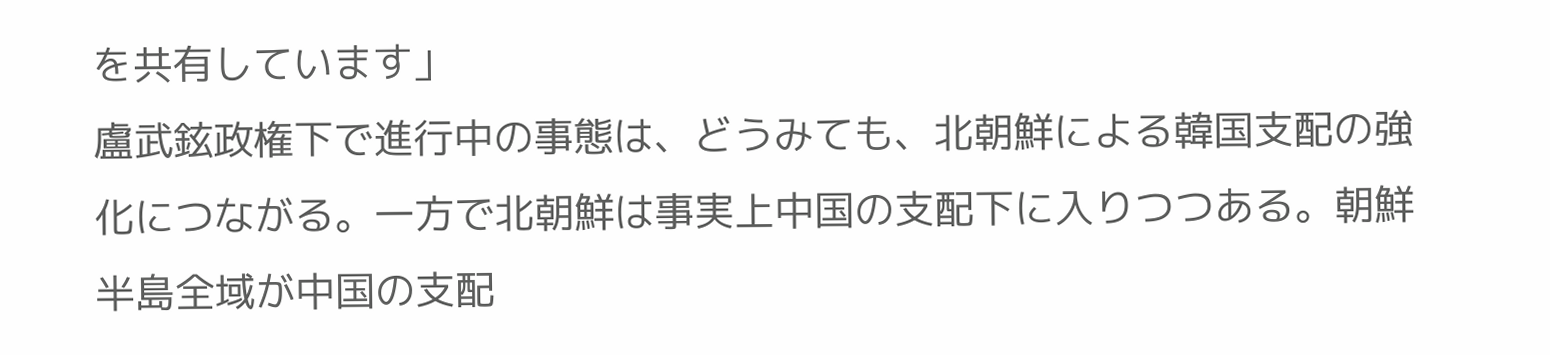を共有しています」
盧武鉉政権下で進行中の事態は、どうみても、北朝鮮による韓国支配の強化につながる。一方で北朝鮮は事実上中国の支配下に入りつつある。朝鮮半島全域が中国の支配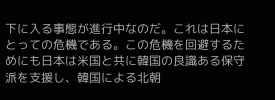下に入る事態が進行中なのだ。これは日本にとっての危機である。この危機を回避するためにも日本は米国と共に韓国の良識ある保守派を支援し、韓国による北朝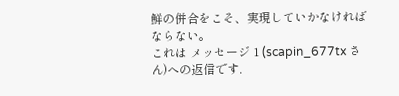鮮の併合をこそ、実現していかなければならない。
これは メッセージ 1 (scapin_677tx さん)への返信です.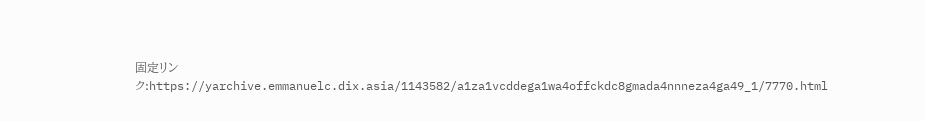固定リンク:https://yarchive.emmanuelc.dix.asia/1143582/a1za1vcddega1wa4offckdc8gmada4nnneza4ga49_1/7770.html